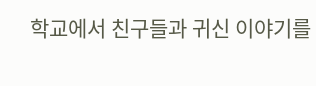학교에서 친구들과 귀신 이야기를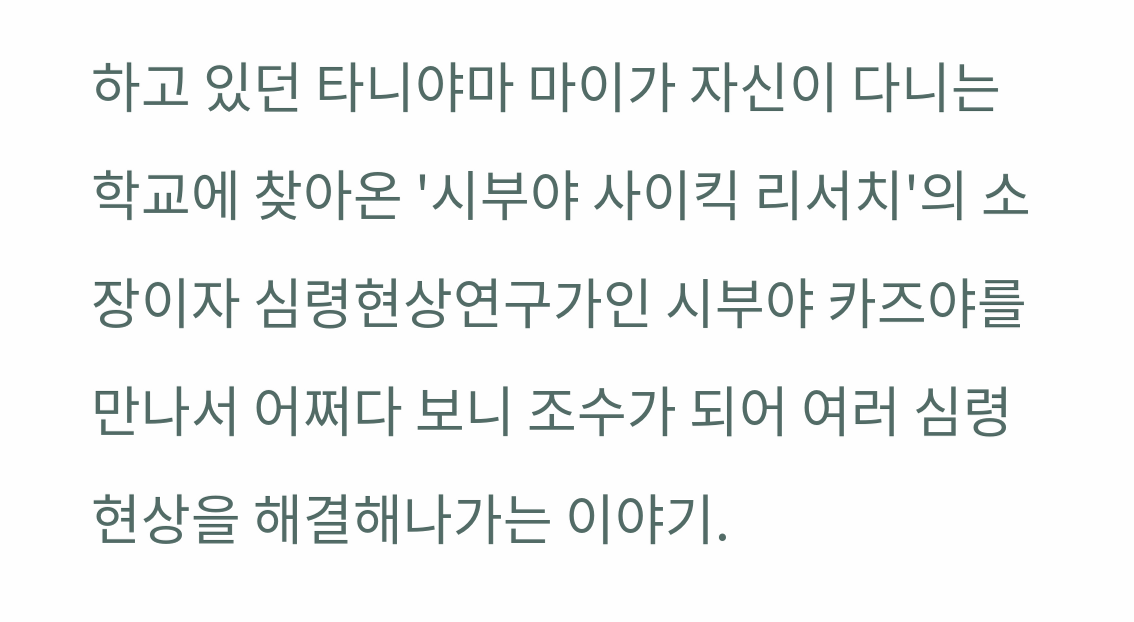하고 있던 타니야마 마이가 자신이 다니는 학교에 찾아온 '시부야 사이킥 리서치'의 소장이자 심령현상연구가인 시부야 카즈야를 만나서 어쩌다 보니 조수가 되어 여러 심령현상을 해결해나가는 이야기.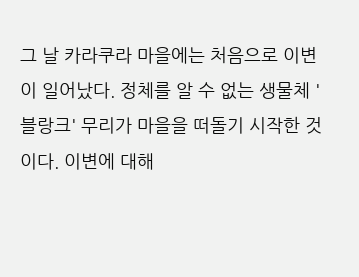그 날 카라쿠라 마을에는 처음으로 이변이 일어났다. 정체를 알 수 없는 생물체 '블랑크' 무리가 마을을 떠돌기 시작한 것이다. 이변에 대해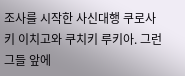조사를 시작한 사신대행 쿠로사키 이치고와 쿠치키 루키아. 그런 그들 앞에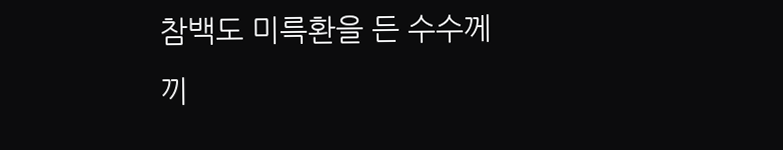참백도 미륵환을 든 수수께끼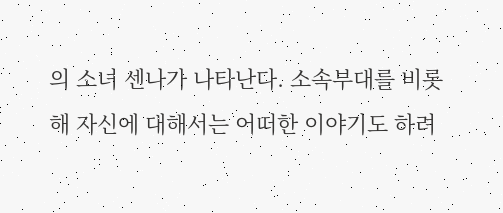의 소녀 센나가 나타난다. 소속부대를 비롯해 자신에 대해서는 어떠한 이야기도 하려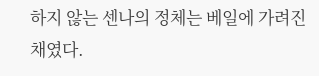하지 않는 센나의 정체는 베일에 가려진 채였다.